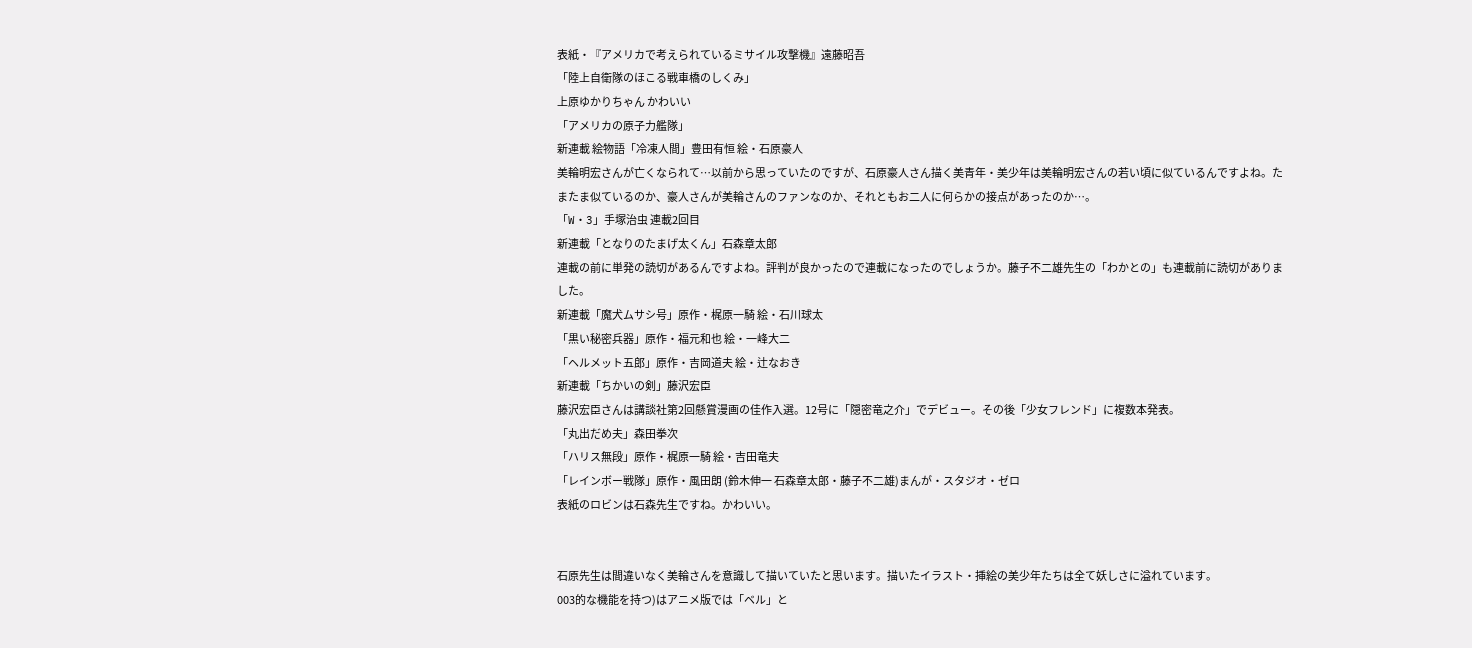表紙・『アメリカで考えられているミサイル攻撃機』遠藤昭吾
「陸上自衛隊のほこる戦車橋のしくみ」
上原ゆかりちゃん かわいい
「アメリカの原子力艦隊」
新連載 絵物語「冷凍人間」豊田有恒 絵・石原豪人
美輪明宏さんが亡くなられて…以前から思っていたのですが、石原豪人さん描く美青年・美少年は美輪明宏さんの若い頃に似ているんですよね。たまたま似ているのか、豪人さんが美輪さんのファンなのか、それともお二人に何らかの接点があったのか…。
「W・3」手塚治虫 連載2回目
新連載「となりのたまげ太くん」石森章太郎
連載の前に単発の読切があるんですよね。評判が良かったので連載になったのでしょうか。藤子不二雄先生の「わかとの」も連載前に読切がありました。
新連載「魔犬ムサシ号」原作・梶原一騎 絵・石川球太
「黒い秘密兵器」原作・福元和也 絵・一峰大二
「ヘルメット五郎」原作・吉岡道夫 絵・辻なおき
新連載「ちかいの剣」藤沢宏臣
藤沢宏臣さんは講談社第2回懸賞漫画の佳作入選。12号に「隠密竜之介」でデビュー。その後「少女フレンド」に複数本発表。
「丸出だめ夫」森田拳次
「ハリス無段」原作・梶原一騎 絵・吉田竜夫
「レインボー戦隊」原作・風田朗 (鈴木伸一 石森章太郎・藤子不二雄)まんが・スタジオ・ゼロ
表紙のロビンは石森先生ですね。かわいい。


石原先生は間違いなく美輪さんを意識して描いていたと思います。描いたイラスト・挿絵の美少年たちは全て妖しさに溢れています。
003的な機能を持つ)はアニメ版では「ベル」と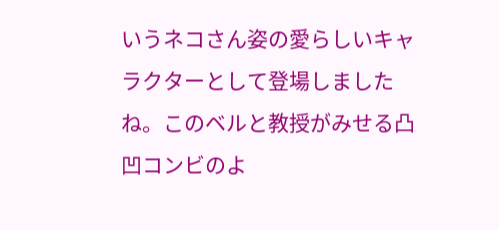いうネコさん姿の愛らしいキャラクターとして登場しましたね。このベルと教授がみせる凸凹コンビのよ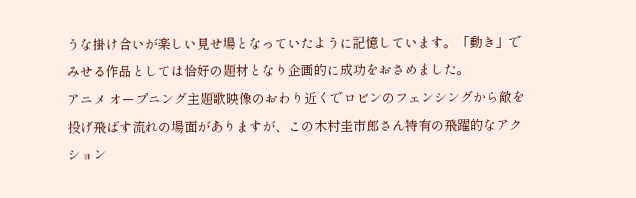うな掛け合いが楽しい見せ場となっていたように記憶しています。「動き」でみせる作品としては恰好の題材となり企画的に成功をおさめました。
アニメ オープニング主題歌映像のおわり近くでロビンのフェンシングから敵を投げ飛ばす流れの場面がありますが、この木村圭市郎さん特有の飛躍的なアクション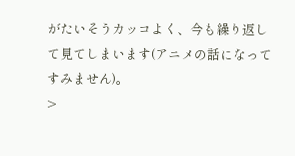がたいそうカッコよく、今も繰り返して見てしまいます(アニメの話になってすみません)。
>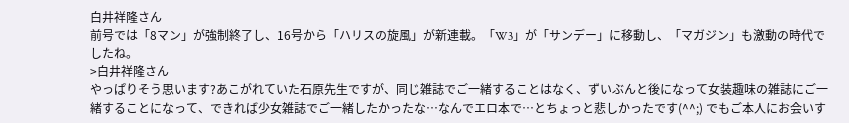白井祥隆さん
前号では「8マン」が強制終了し、16号から「ハリスの旋風」が新連載。「W3」が「サンデー」に移動し、「マガジン」も激動の時代でしたね。
>白井祥隆さん
やっぱりそう思います?あこがれていた石原先生ですが、同じ雑誌でご一緒することはなく、ずいぶんと後になって女装趣味の雑誌にご一緒することになって、できれば少女雑誌でご一緒したかったな…なんでエロ本で…とちょっと悲しかったです(^^;) でもご本人にお会いす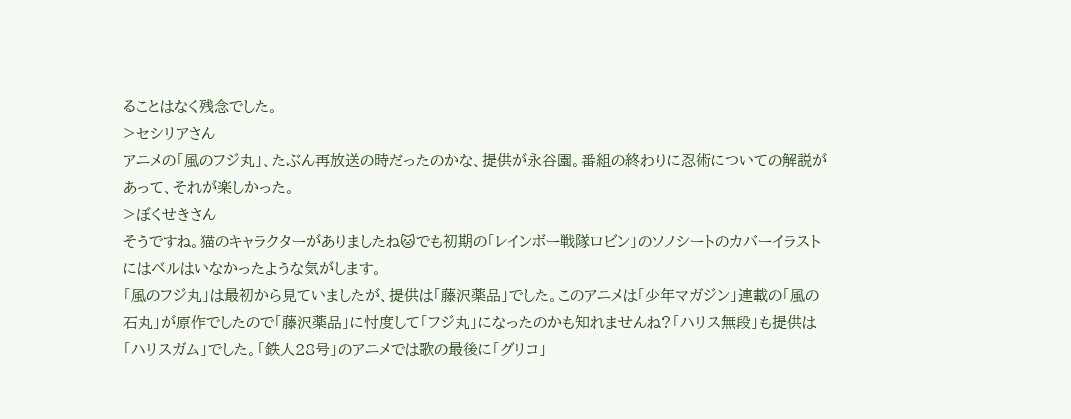ることはなく残念でした。
>セシリアさん
アニメの「風のフジ丸」、たぶん再放送の時だったのかな、提供が永谷園。番組の終わりに忍術についての解説があって、それが楽しかった。
>ぼくせきさん
そうですね。猫のキャラクターがありましたね🐱でも初期の「レインボー戦隊ロビン」のソノシートのカバーイラストにはベルはいなかったような気がします。
「風のフジ丸」は最初から見ていましたが、提供は「藤沢薬品」でした。このアニメは「少年マガジン」連載の「風の石丸」が原作でしたので「藤沢薬品」に忖度して「フジ丸」になったのかも知れませんね?「ハリス無段」も提供は「ハリスガム」でした。「鉄人28号」のアニメでは歌の最後に「グリコ」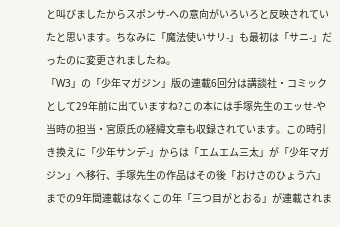と叫びましたからスポンサ-への意向がいろいろと反映されていたと思います。ちなみに「魔法使いサリ-」も最初は「サニ-」だったのに変更されましたね。
「W3」の「少年マガジン」版の連載6回分は講談社・コミックとして29年前に出ていますね?この本には手塚先生のエッせ-や当時の担当・宮原氏の経緯文章も収録されています。この時引き換えに「少年サンデ-」からは「エムエム三太」が「少年マガジン」へ移行、手塚先生の作品はその後「おけさのひょう六」までの9年間連載はなくこの年「三つ目がとおる」が連載されま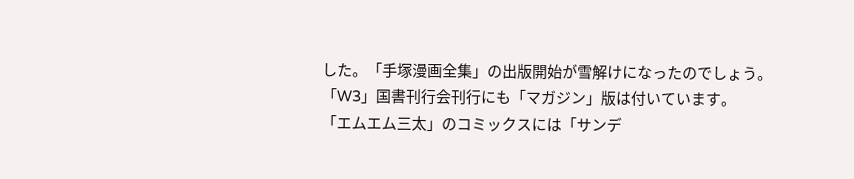した。「手塚漫画全集」の出版開始が雪解けになったのでしょう。
「W3」国書刊行会刊行にも「マガジン」版は付いています。
「エムエム三太」のコミックスには「サンデ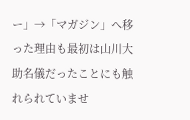ー」→「マガジン」へ移った理由も最初は山川大助名儀だったことにも触れられていませ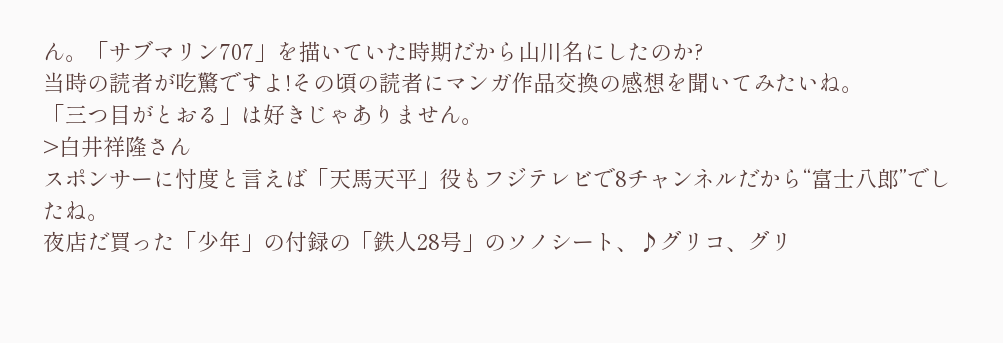ん。「サブマリン707」を描いていた時期だから山川名にしたのか?
当時の読者が吃驚ですよ!その頃の読者にマンガ作品交換の感想を聞いてみたいね。
「三つ目がとおる」は好きじゃありません。
>白井祥隆さん
スポンサーに忖度と言えば「天馬天平」役もフジテレビで8チャンネルだから“富士八郎”でしたね。
夜店だ買った「少年」の付録の「鉄人28号」のソノシート、♪グリコ、グリ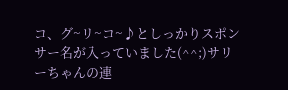コ、グ~リ~コ~♪としっかりスポンサー名が入っていました(^^;)サリーちゃんの連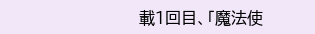載1回目、「魔法使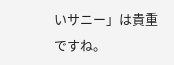いサニー」は貴重ですね。